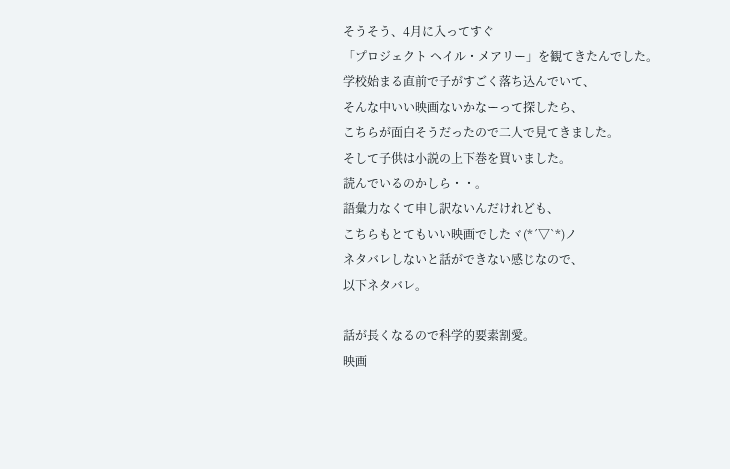そうそう、4月に入ってすぐ
「プロジェクト ヘイル・メアリー」を観てきたんでした。
学校始まる直前で子がすごく落ち込んでいて、
そんな中いい映画ないかなーって探したら、
こちらが面白そうだったので二人で見てきました。
そして子供は小説の上下巻を買いました。
読んでいるのかしら・・。
語彙力なくて申し訳ないんだけれども、
こちらもとてもいい映画でしたヾ(*´▽`*)ノ
ネタバレしないと話ができない感じなので、
以下ネタバレ。

話が長くなるので科学的要素割愛。
映画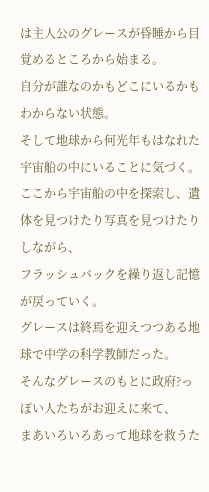は主人公のグレースが昏睡から目覚めるところから始まる。
自分が誰なのかもどこにいるかもわからない状態。
そして地球から何光年もはなれた宇宙船の中にいることに気づく。
ここから宇宙船の中を探索し、遺体を見つけたり写真を見つけたりしながら、
フラッシュバックを繰り返し記憶が戻っていく。
グレースは終焉を迎えつつある地球で中学の科学教師だった。
そんなグレースのもとに政府?っぽい人たちがお迎えに来て、
まあいろいろあって地球を救うた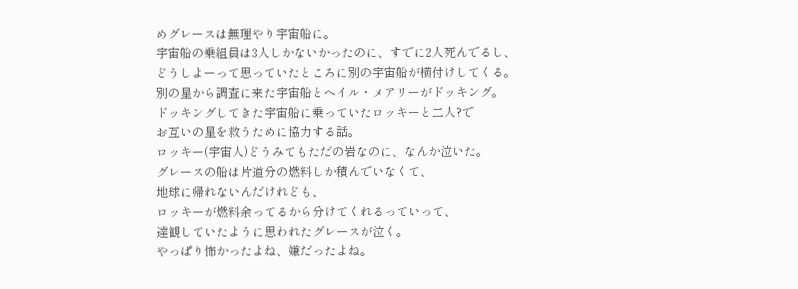めグレースは無理やり宇宙船に。
宇宙船の乗組員は3人しかないかったのに、すでに2人死んでるし、
どうしよーって思っていたところに別の宇宙船が横付けしてくる。
別の星から調査に来た宇宙船とヘイル・メアリーがドッキング。
ドッキングしてきた宇宙船に乗っていたロッキーと二人?で
お互いの星を救うために協力する話。
ロッキー(宇宙人)どうみてもただの岩なのに、なんか泣いた。
グレースの船は片道分の燃料しか積んでいなくて、
地球に帰れないんだけれども、
ロッキーが燃料余ってるから分けてくれるっていって、
達観していたように思われたグレースが泣く。
やっぱり怖かったよね、嫌だったよね。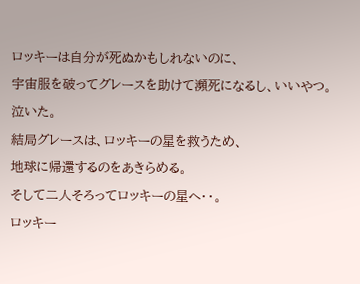ロッキーは自分が死ぬかもしれないのに、
宇宙服を破ってグレースを助けて瀕死になるし、いいやつ。
泣いた。
結局グレースは、ロッキーの星を救うため、
地球に帰還するのをあきらめる。
そして二人そろってロッキーの星へ・・。
ロッキー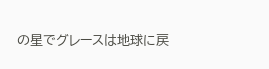の星でグレースは地球に戻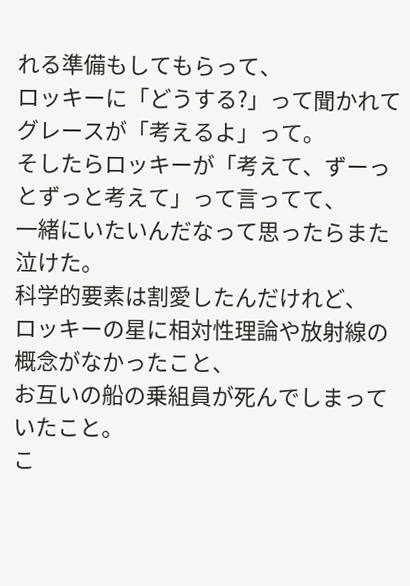れる準備もしてもらって、
ロッキーに「どうする?」って聞かれてグレースが「考えるよ」って。
そしたらロッキーが「考えて、ずーっとずっと考えて」って言ってて、
一緒にいたいんだなって思ったらまた泣けた。
科学的要素は割愛したんだけれど、
ロッキーの星に相対性理論や放射線の概念がなかったこと、
お互いの船の乗組員が死んでしまっていたこと。
こ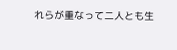れらが重なって二人とも生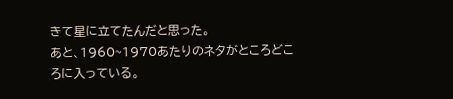きて星に立てたんだと思った。
あと、1960~1970あたりのネタがところどころに入っている。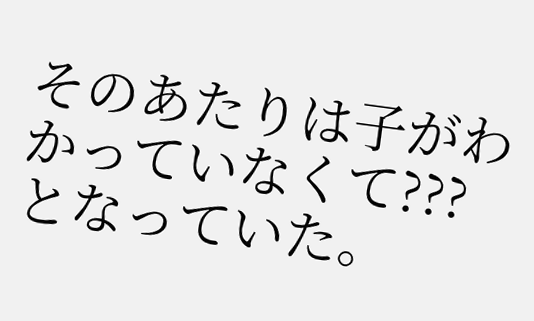そのあたりは子がわかっていなくて???となっていた。